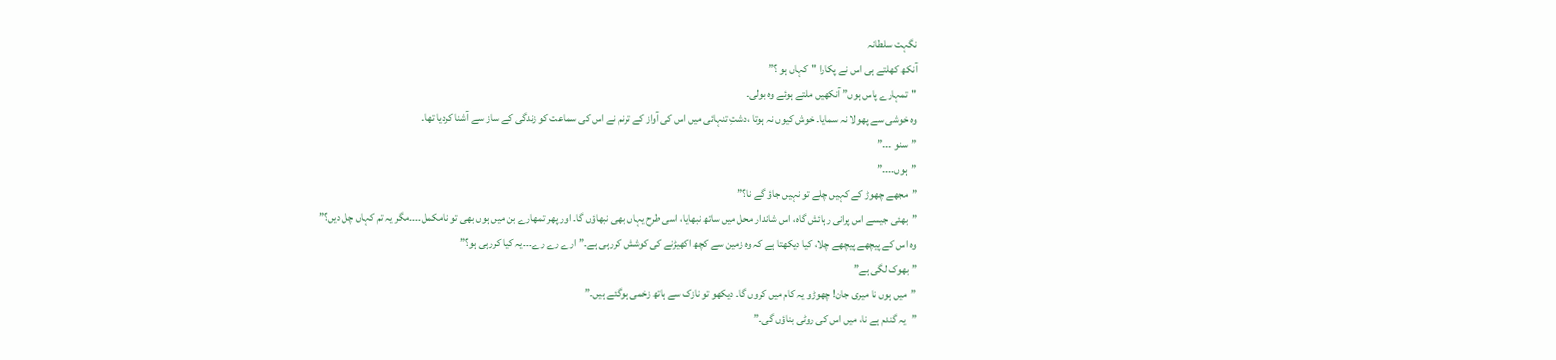نگہت سلطانہ
آنکھ کھلتے ہی اس نے پکارا "کہاں ہو ؟”
"تمہارے پاس ہوں” آنکھیں ملتے ہوئے وہ بولی۔
وہ خوشی سے پھولا نہ سمایا۔ خوش کیوں نہ ہوتا ،دشتِ تنہائی میں اس کی آواز کے ترنم نے اس کی سماعت کو زندگی کے ساز سے آشنا کردیا تھا۔
”سنو ۔۔۔”
”ہوں۔۔۔۔”
”مجھے چھوڑ کے کہیں چلے تو نہیں جاؤ گے نا؟”
”بھئی جیسے اس پرانی رہائش گاہ، اس شاندار محل میں ساتھ نبھایا، اسی طرح یہاں بھی نبھاؤں گا۔ اور پھر تمھارے بن میں ہوں بھی تو نامکمل۔۔۔۔مگر یہ تم کہاں چل دیں؟”
وہ اس کے پیچھے پیچھے چلا، کیا دیکھتا ہے کہ وہ زمین سے کچھ اکھیڑنے کی کوشش کررہی ہے۔”ارے رے رے۔۔۔یہ کیا کررہی ہو؟”
”بھوک لگی ہے”
”میں ہوں نا میری جان! چھوڑو یہ کام میں کروں گا۔ دیکھو تو نازک سے ہاتھ زخمی ہوگئے ہیں۔”
”یہ گندم ہے نا، میں اس کی روٹی بناؤں گی۔”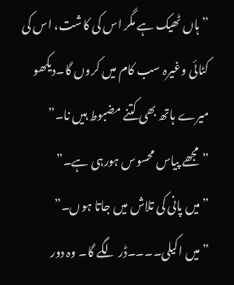”ہاں ٹھیک ہے مگر اس کی کاشت، اس کی کٹائی وغیرہ سب کام میں کروں گا۔دیکھو میرے ہاتھ بھی کتنے مضبوط ہیں نا۔”
”مجھے پیاس محسوس ہورہی ہے۔”
”میں پانی کی تلاش میں جاتا ہوں۔”
”میں اکیلی۔۔۔۔ڈر لگے گا۔ وہ دور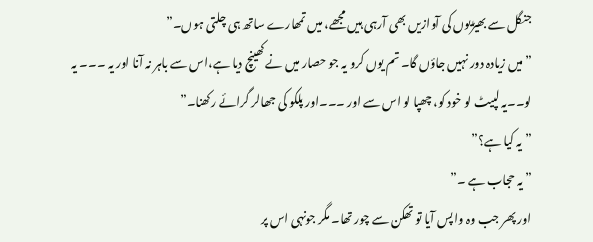جنگل سے بھیڑیوں کی آوازیں بھی آرہی ہیں مجھے، میں تمھارے ساتھ ہی چلتی ہوں۔”
”میں زیادہ دور نہیں جاؤں گا۔ تم یوں کرو یہ جو حصار میں نے کھینچ دیا ہے،اس سے باہر نہ آنا اور یہ ۔۔۔ یہ لو۔۔یہ لپیٹ لو خود کو، چھپا لو اس سے اور ۔۔۔اور پلکو کی جھالر گرائے رکھنا۔”
” یہ کیا ہے؟”
” یہ حجاب ہے ۔”
اور پھر جب وہ واپس آیا تو تھکن سے چور تھا۔ مگر جونہی اس پر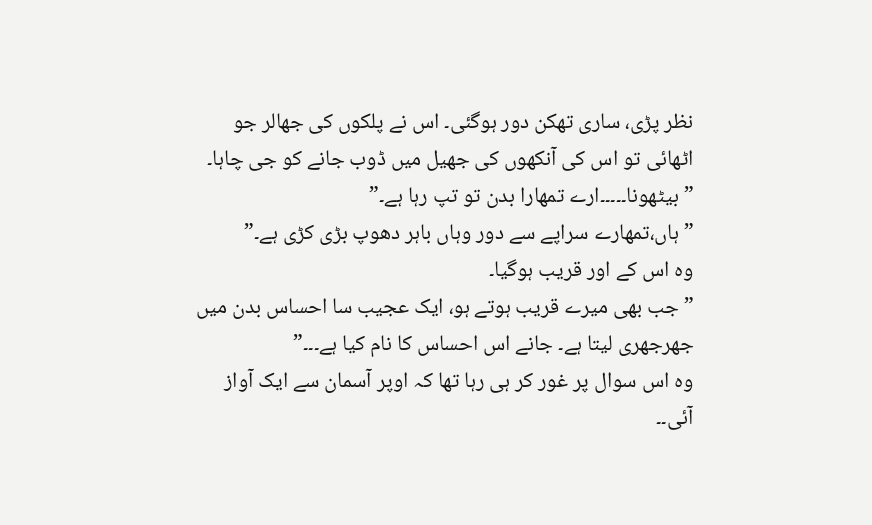نظر پڑی، ساری تھکن دور ہوگئی۔ اس نے پلکوں کی جھالر جو اٹھائی تو اس کی آنکھوں کی جھیل میں ڈوب جانے کو جی چاہا۔
”بیٹھونا۔۔۔۔۔ارے تمھارا بدن تو تپ رہا ہے۔”
”ہاں،تمھارے سراپے سے دور وہاں باہر دھوپ بڑی کڑی ہے۔”
وہ اس کے اور قریب ہوگیا۔
”جب بھی میرے قریب ہوتے ہو، ایک عجیب سا احساس بدن میں جھرجھری لیتا ہے۔ جانے اس احساس کا نام کیا ہے۔۔۔”
وہ اس سوال پر غور کر ہی رہا تھا کہ اوپر آسمان سے ایک آواز آئی۔۔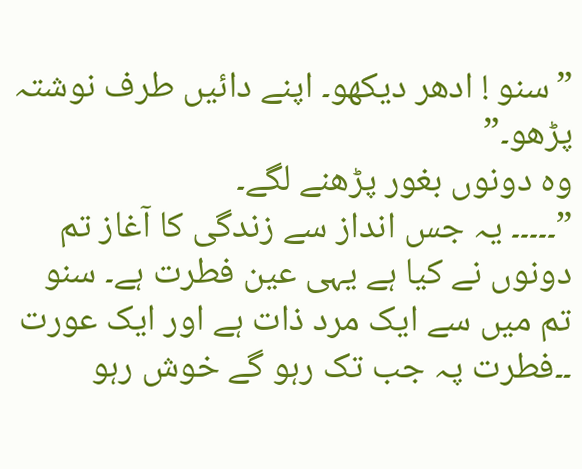”سنو ! ادھر دیکھو۔ اپنے دائیں طرف نوشتہ پڑھو۔”
وہ دونوں بغور پڑھنے لگے۔
”۔۔۔۔۔ یہ جس انداز سے زندگی کا آغاز تم دونوں نے کیا ہے یہی عین فطرت ہے۔ سنو تم میں سے ایک مرد ذات ہے اور ایک عورت ۔۔فطرت پہ جب تک رہو گے خوش رہو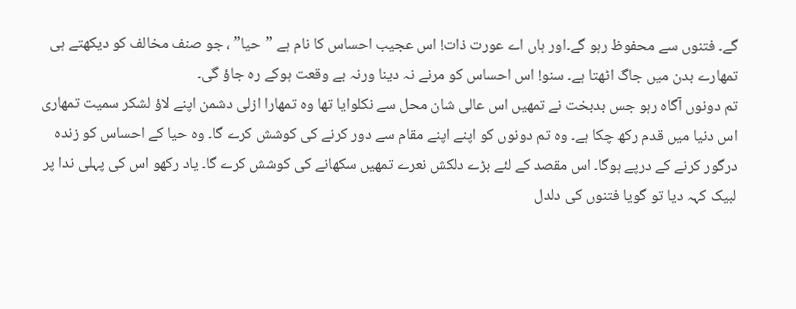گے۔ فتنوں سے محفوظ رہو گے۔اور ہاں اے عورت ذات! اس عجیب احساس کا نام ہے ”حیا” ، جو صنف مخالف کو دیکھتے ہی تمھارے بدن میں جاگ اٹھتا ہے۔ سنو! اس احساس کو مرنے نہ دینا ورنہ بے وقعت ہوکے رہ جاؤ گی۔
تم دونوں آگاہ رہو جس بدبخت نے تمھیں اس عالی شان محل سے نکلوایا تھا وہ تمھارا ازلی دشمن اپنے لاؤ لشکر سمیت تمھاری اس دنیا میں قدم رکھ چکا ہے۔ وہ تم دونوں کو اپنے اپنے مقام سے دور کرنے کی کوشش کرے گا۔ وہ حیا کے احساس کو زندہ درگور کرنے کے درپے ہوگا۔ اس مقصد کے لئے بڑے دلکش نعرے تمھیں سکھانے کی کوشش کرے گا۔ یاد رکھو اس کی پہلی ندا پر لبیک کہہ دیا تو گویا فتنوں کی دلدل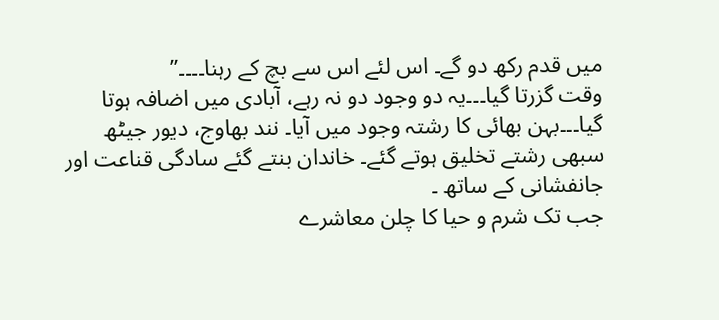میں قدم رکھ دو گے۔ اس لئے اس سے بچ کے رہنا۔۔۔۔”
وقت گزرتا گیا۔۔۔یہ دو وجود دو نہ رہے، آبادی میں اضافہ ہوتا گیا۔۔۔بہن بھائی کا رشتہ وجود میں آیا۔ نند بھاوج، دیور جیٹھ سبھی رشتے تخلیق ہوتے گئے۔ خاندان بنتے گئے سادگی قناعت اور جانفشانی کے ساتھ ۔
جب تک شرم و حیا کا چلن معاشرے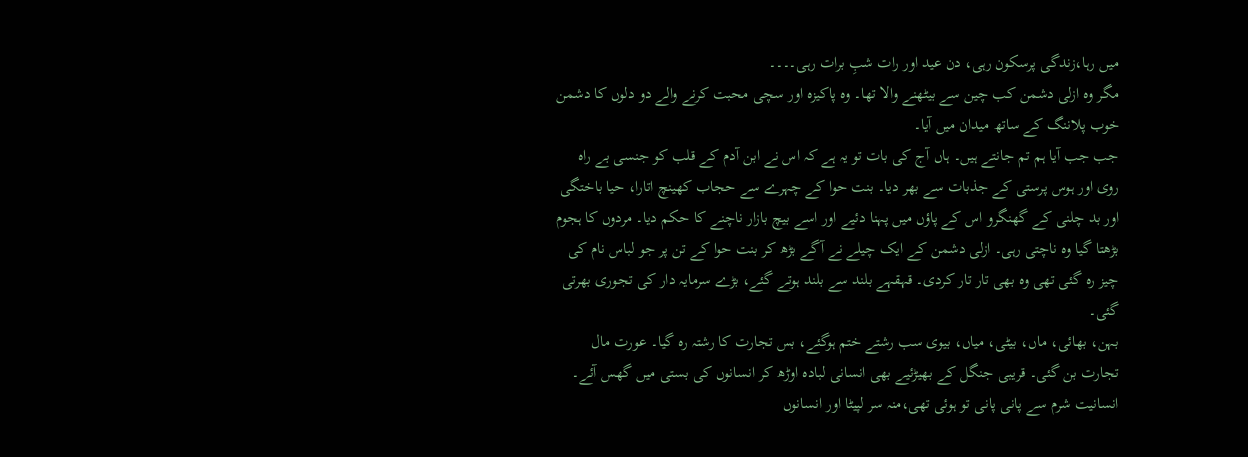میں رہا،زندگی پرسکون رہی، دن عید اور رات شبِ برات رہی۔۔۔۔
مگر وہ ازلی دشمن کب چین سے بیٹھنے والا تھا۔ وہ پاکیزہ اور سچی محبت کرنے والے دو دلوں کا دشمن خوب پلاننگ کے ساتھ میدان میں آیا۔
جب جب آیا ہم تم جانتے ہیں۔ ہاں آج کی بات تو یہ ہے کہ اس نے ابن آدم کے قلب کو جنسی بے راہ روی اور ہوس پرستی کے جذبات سے بھر دیا۔ بنت حوا کے چہرے سے حجاب کھینچ اتارا، حیا باختگی اور بد چلنی کے گھنگرو اس کے پاؤں میں پہنا دئیے اور اسے بیچ بازار ناچنے کا حکم دیا۔ مردوں کا ہجوم بڑھتا گیا وہ ناچتی رہی۔ ازلی دشمن کے ایک چیلے نے آگے بڑھ کر بنت حوا کے تن پر جو لباس نام کی چیز رہ گئی تھی وہ بھی تار تار کردی۔ قہقہے بلند سے بلند ہوتے گئے، بڑے سرمایہ دار کی تجوری بھرتی گئی۔
بہن، بھائی، ماں، بیٹی، میاں، بیوی سب رشتے ختم ہوگئے، بس تجارت کا رشتہ رہ گیا۔ عورت مال تجارت بن گئی۔ قریبی جنگل کے بھیڑئیے بھی انسانی لبادہ اوڑھ کر انسانوں کی بستی میں گھس آئے۔ انسانیت شرم سے پانی پانی تو ہوئی تھی،منہ سر لپیٹا اور انسانوں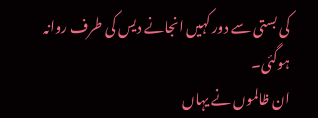کی بستی سے دور کہیں انجانے دیس کی طرف روانہ ہوگئی۔
ان ظالموں نے یہاں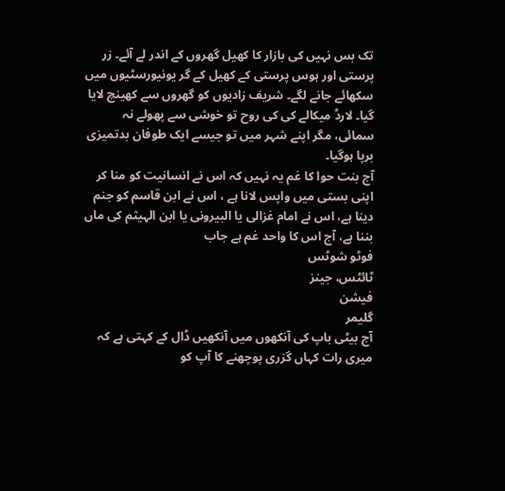تک بس نہیں کی بازار کا کھیل گھروں کے اندر لے آئے۔ زر پرستی اور ہوس پرستی کے کھیل کے گر یونیورسٹیوں میں سکھائے جانے لگے۔ شریف زادیوں کو گھروں سے کھینچ لایا گیا۔ لارڈ میکالے کی کی روح تو خوشی سے پھولے نہ سمائی، مگر اپنے شہر میں تو جیسے ایک طوفان بدتمیزی برپا ہوگیا۔
آج بنت حوا کا غم یہ نہیں کہ اس نے انسانیت کو منا کر اپنی بستی میں واپس لانا ہے ، اس نے ابن قاسم کو جنم دینا ہے، اس نے امام غزالی یا البیرونی یا ابن الہیثم کی ماں بننا ہے، آج اس کا واحد غم ہے جاب
فوٹو شوٹس
ٹائٹس، جینز
فیشن
گلیمر
آج بیٹی باپ کی آنکھوں میں آنکھیں ڈال کے کہتی ہے کہ میری رات کہاں گزری پوچھنے کا آپ کو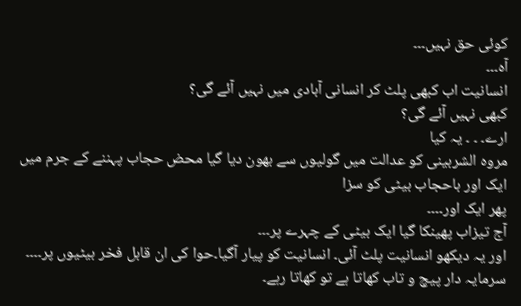کوئی حق نہیں۔۔۔
آہ۔۔۔
انسانیت اب کبھی پلٹ کر انسانی آبادی میں نہیں آئے گی؟
کبھی نہیں آئے گی؟
ارے۔ ۔ ۔ یہ کیا
مروہ الشربینی کو عدالت میں گولیوں سے بھون دیا گیا محض حجاب پہننے کے جرم میں
ایک اور باحجاب بیٹی کو سزا
پھر ایک اور۔۔۔۔
آج تیزاب پھینکا گیا ایک بیٹی کے چہرے پر۔۔۔
اور یہ دیکھو انسانیت پلٹ آئی۔ انسانیت کو پیار آگیا۔حوا کی ان قابل فخر بیٹیوں پر۔۔۔۔
سرمایہ دار پیچ و تاب کھاتا ہے تو کھاتا رہے۔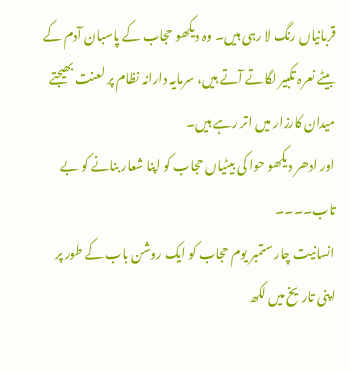قربانیاں رنگ لا رہی ہیں۔ وہ دیکھو حجاب کے پاسبان آدم کے بیٹے نعرہ تکبیر لگاتے آتے ہیں، سرمایہ دارانہ نظام پر لعنت بھیجتے میدان کارزار میں اتر رہے ہیں۔
اور ادھر دیکھو حوا کی بیٹیاں حجاب کو اپنا شعار بنانے کو بے تاب۔۔۔۔
انسانیت چار ستمبر یوم حجاب کو ایک روشن باب کے طور پر اپنی تاریخ میں لکھ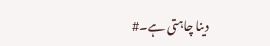دینا چاہتی ہے۔#